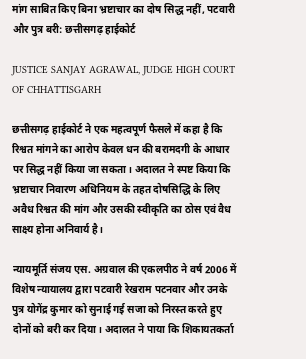मांग साबित किए बिना भ्रष्टाचार का दोष सिद्ध नहीं, पटवारी और पुत्र बरी: छत्तीसगढ़ हाईकोर्ट

JUSTICE SANJAY AGRAWAL, JUDGE HIGH COURT OF CHHATTISGARH

छत्तीसगढ़ हाईकोर्ट ने एक महत्वपूर्ण फैसले में कहा है कि रिश्वत मांगने का आरोप केवल धन की बरामदगी के आधार पर सिद्ध नहीं किया जा सकता। अदालत ने स्पष्ट किया कि भ्रष्टाचार निवारण अधिनियम के तहत दोषसिद्धि के लिए अवैध रिश्वत की मांग और उसकी स्वीकृति का ठोस एवं वैध साक्ष्य होना अनिवार्य है।

न्यायमूर्ति संजय एस. अग्रवाल की एकलपीठ ने वर्ष 2006 में विशेष न्यायालय द्वारा पटवारी रेखराम पटनवार और उनके पुत्र योगेंद्र कुमार को सुनाई गई सजा को निरस्त करते हुए दोनों को बरी कर दिया। अदालत ने पाया कि शिकायतकर्ता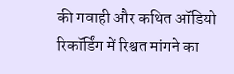की गवाही और कथित ऑडियो रिकॉर्डिंग में रिश्वत मांगने का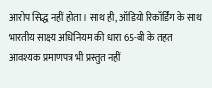आरोप सिद्ध नहीं होता। साथ ही, ऑडियो रिकॉर्डिंग के साथ भारतीय साक्ष्य अधिनियम की धारा 65-बी के तहत आवश्यक प्रमाणपत्र भी प्रस्तुत नहीं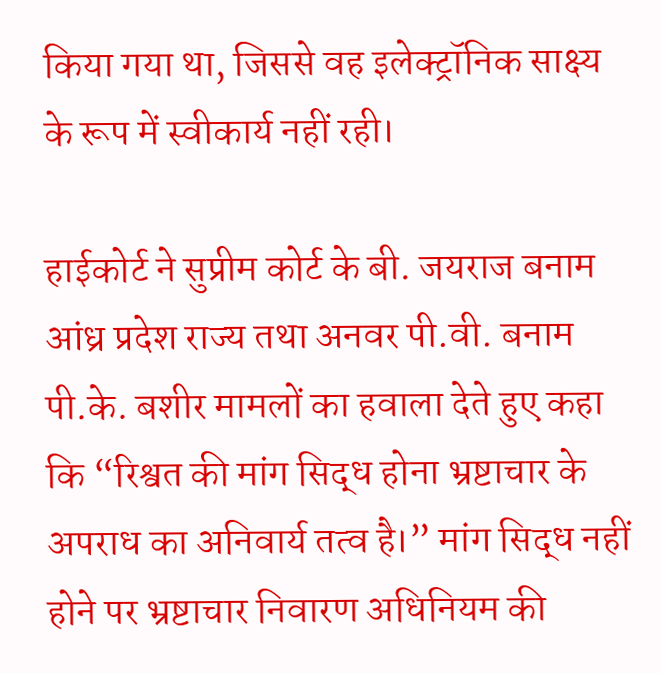किया गया था, जिससे वह इलेक्ट्रॉनिक साक्ष्य के रूप में स्वीकार्य नहीं रही।

हाईकोर्ट ने सुप्रीम कोर्ट के बी. जयराज बनाम आंध्र प्रदेश राज्य तथा अनवर पी.वी. बनाम पी.के. बशीर मामलों का हवाला देते हुए कहा कि “रिश्वत की मांग सिद्ध होना भ्रष्टाचार के अपराध का अनिवार्य तत्व है।” मांग सिद्ध नहीं होने पर भ्रष्टाचार निवारण अधिनियम की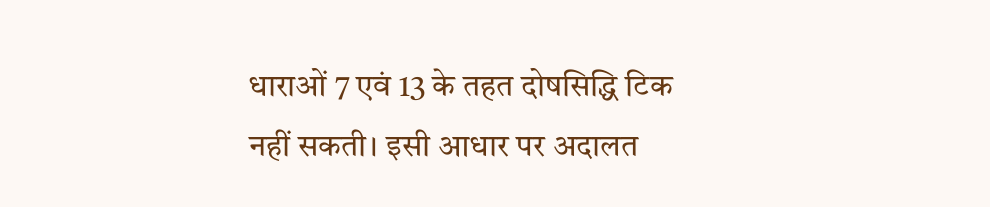धाराओं 7 एवं 13 के तहत दोषसिद्धि टिक नहीं सकती। इसी आधार पर अदालत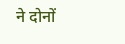ने दोनों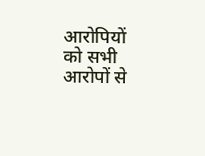आरोपियों को सभी आरोपों से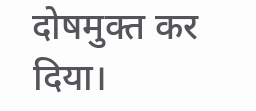दोषमुक्त कर दिया।